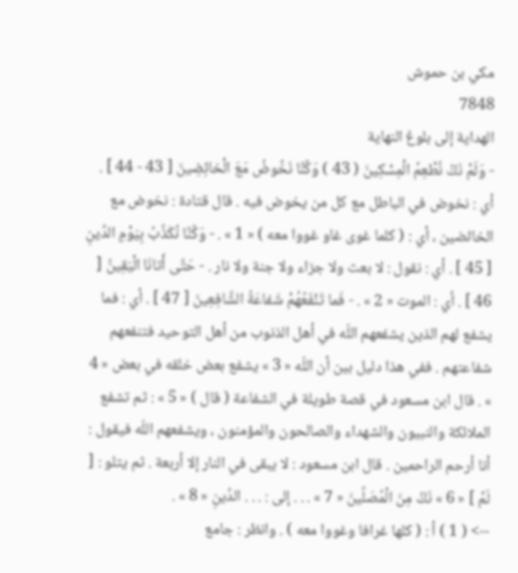مكي بن حموش
7848
الهداية إلى بلوغ النهاية
- وَلَمْ نَكُ نُطْعِمُ الْمِسْكِينَ ( 43 ) وَكُنَّا نَخُوضُ مَعَ الْخائِضِينَ [ 43 - 44 ] . أي : نخوض في الباطل مع كل من يخوض فيه . قال قتادة : نخوض مع الخائضين ، أي : ( كلما غوى غاو غووا معه ) « 1 » . - وَكُنَّا نُكَذِّبُ بِيَوْمِ الدِّينِ [ 45 ] . أي : نقول : لا بعث ولا جزاء ولا جنة ولا نار . - حَتَّى أَتانَا الْيَقِينُ [ 46 ] . أي : الموت « 2 » . - فَما تَنْفَعُهُمْ شَفاعَةُ الشَّافِعِينَ [ 47 ] . أي : فما يشفع لهم الذين يشفعهم اللّه في أهل الذنوب من أهل التوحيد فتنفعهم شفاعتهم . ففي هذا دليل بين أن اللّه « 3 » يشفع بعض خلقه في بعض « 4 » . قال ابن مسعود في قصة طويلة في الشفاعة ( قال ) « 5 » : ثم تشفع الملائكة والنبيون والشهداء والصالحون والمؤمنون ، ويشفعهم اللّه فيقول : أنا أرحم الراحمين . قال ابن مسعود : لا يبقى في النار إلا أربعة . ثم يتلو : [ لَمْ ] « 6 » نَكُ مِنَ الْمُصَلِّينَ « 7 » . . . إلى : . . . الدِّينِ « 8 » .
--> ( 1 ) أ : ( كلها غرافا وغووا معه ) . وانظر : جامع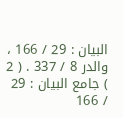البيان : 29 / 166 ، والدر 8 / 337 . ( 2 ) جامع البيان : 29 / 166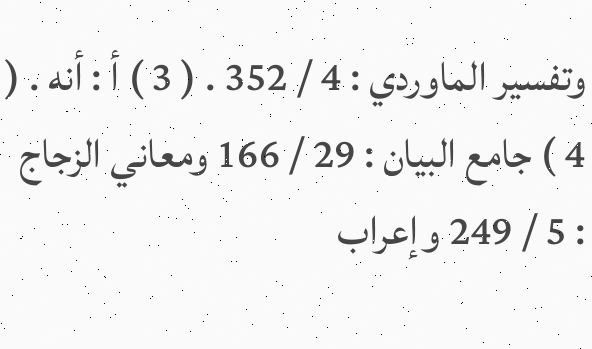وتفسير الماوردي : 4 / 352 . ( 3 ) أ : أنه . ( 4 ) جامع البيان : 29 / 166 ومعاني الزجاج : 5 / 249 وإعراب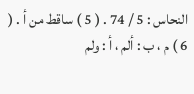النحاس : 5 / 74 . ( 5 ) ساقط من أ . ( 6 ) م ، ب : ألم ، أ : ولم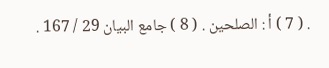. ( 7 ) أ : الصلحين . ( 8 ) جامع البيان 29 / 167 .